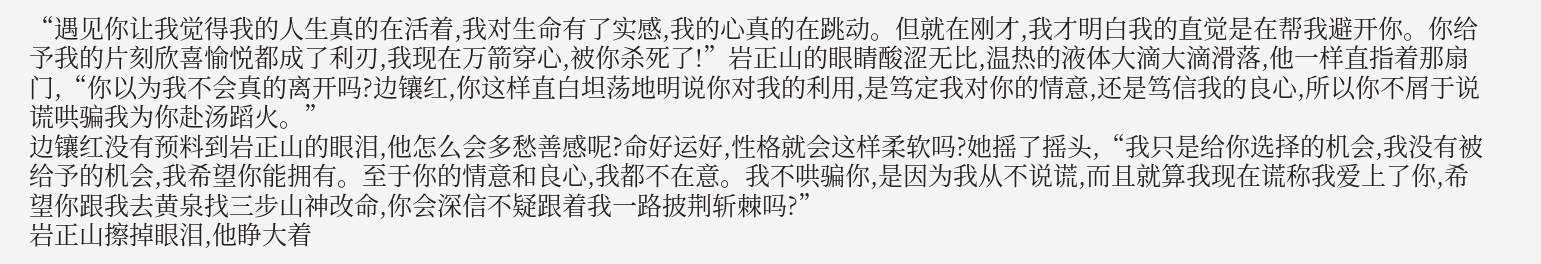“遇见你让我觉得我的人生真的在活着,我对生命有了实感,我的心真的在跳动。但就在刚才,我才明白我的直觉是在帮我避开你。你给予我的片刻欣喜愉悦都成了利刃,我现在万箭穿心,被你杀死了!”岩正山的眼睛酸涩无比,温热的液体大滴大滴滑落,他一样直指着那扇门,“你以为我不会真的离开吗?边镶红,你这样直白坦荡地明说你对我的利用,是笃定我对你的情意,还是笃信我的良心,所以你不屑于说谎哄骗我为你赴汤蹈火。”
边镶红没有预料到岩正山的眼泪,他怎么会多愁善感呢?命好运好,性格就会这样柔软吗?她摇了摇头,“我只是给你选择的机会,我没有被给予的机会,我希望你能拥有。至于你的情意和良心,我都不在意。我不哄骗你,是因为我从不说谎,而且就算我现在谎称我爱上了你,希望你跟我去黄泉找三步山神改命,你会深信不疑跟着我一路披荆斩棘吗?”
岩正山擦掉眼泪,他睁大着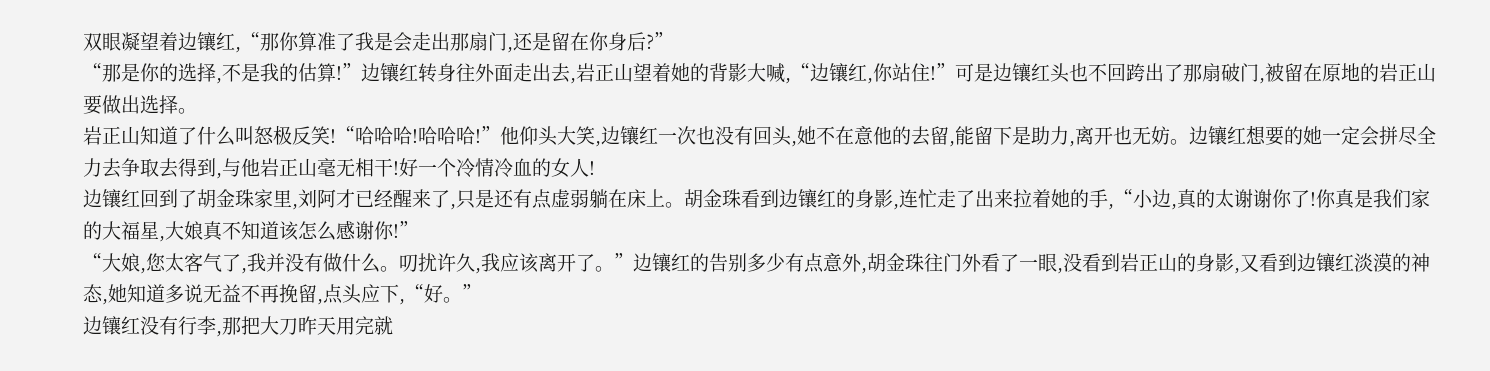双眼凝望着边镶红,“那你算准了我是会走出那扇门,还是留在你身后?”
“那是你的选择,不是我的估算!”边镶红转身往外面走出去,岩正山望着她的背影大喊,“边镶红,你站住!”可是边镶红头也不回跨出了那扇破门,被留在原地的岩正山要做出选择。
岩正山知道了什么叫怒极反笑!“哈哈哈!哈哈哈!”他仰头大笑,边镶红一次也没有回头,她不在意他的去留,能留下是助力,离开也无妨。边镶红想要的她一定会拼尽全力去争取去得到,与他岩正山毫无相干!好一个冷情冷血的女人!
边镶红回到了胡金珠家里,刘阿才已经醒来了,只是还有点虚弱躺在床上。胡金珠看到边镶红的身影,连忙走了出来拉着她的手,“小边,真的太谢谢你了!你真是我们家的大福星,大娘真不知道该怎么感谢你!”
“大娘,您太客气了,我并没有做什么。叨扰许久,我应该离开了。”边镶红的告别多少有点意外,胡金珠往门外看了一眼,没看到岩正山的身影,又看到边镶红淡漠的神态,她知道多说无益不再挽留,点头应下,“好。”
边镶红没有行李,那把大刀昨天用完就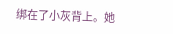绑在了小灰背上。她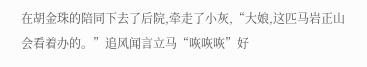在胡金珠的陪同下去了后院,牵走了小灰,“大娘,这匹马岩正山会看着办的。”追风闻言立马“咴咴咴”好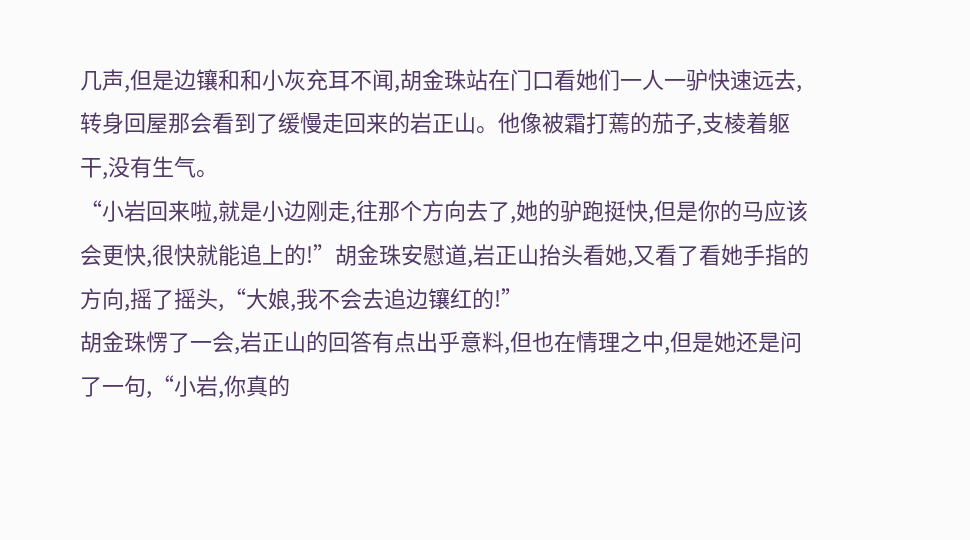几声,但是边镶和和小灰充耳不闻,胡金珠站在门口看她们一人一驴快速远去,转身回屋那会看到了缓慢走回来的岩正山。他像被霜打蔫的茄子,支棱着躯干,没有生气。
“小岩回来啦,就是小边刚走,往那个方向去了,她的驴跑挺快,但是你的马应该会更快,很快就能追上的!”胡金珠安慰道,岩正山抬头看她,又看了看她手指的方向,摇了摇头,“大娘,我不会去追边镶红的!”
胡金珠愣了一会,岩正山的回答有点出乎意料,但也在情理之中,但是她还是问了一句,“小岩,你真的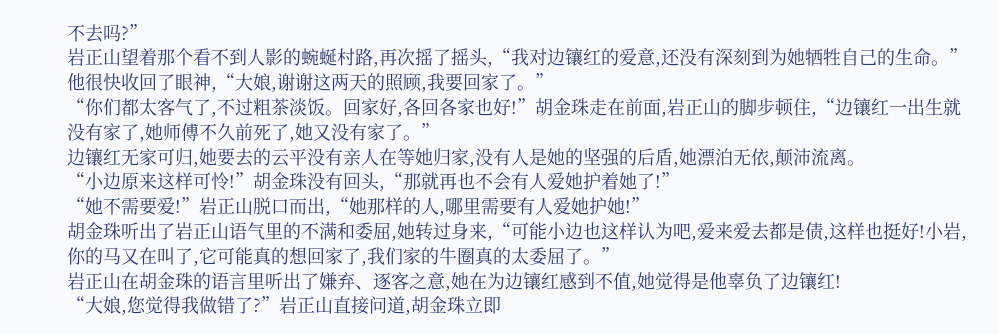不去吗?”
岩正山望着那个看不到人影的蜿蜒村路,再次摇了摇头,“我对边镶红的爱意,还没有深刻到为她牺牲自己的生命。”他很快收回了眼神,“大娘,谢谢这两天的照顾,我要回家了。”
“你们都太客气了,不过粗茶淡饭。回家好,各回各家也好!”胡金珠走在前面,岩正山的脚步顿住,“边镶红一出生就没有家了,她师傅不久前死了,她又没有家了。”
边镶红无家可归,她要去的云平没有亲人在等她归家,没有人是她的坚强的后盾,她漂泊无依,颠沛流离。
“小边原来这样可怜!”胡金珠没有回头,“那就再也不会有人爱她护着她了!”
“她不需要爱!”岩正山脱口而出,“她那样的人,哪里需要有人爱她护她!”
胡金珠听出了岩正山语气里的不满和委屈,她转过身来,“可能小边也这样认为吧,爱来爱去都是债,这样也挺好!小岩,你的马又在叫了,它可能真的想回家了,我们家的牛圈真的太委屈了。”
岩正山在胡金珠的语言里听出了嫌弃、逐客之意,她在为边镶红感到不值,她觉得是他辜负了边镶红!
“大娘,您觉得我做错了?”岩正山直接问道,胡金珠立即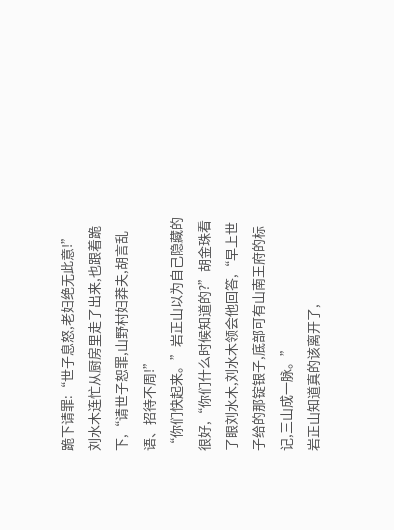跪下请罪:“世子息怒,老妇绝无此意!”
刘水木连忙从厨房里走了出来,也跟着跪下,“请世子恕罪,山野村妇莽夫,胡言乱语、招待不周!”
“你们快起来。”岩正山以为自己隐藏的很好,“你们什么时候知道的?”胡金珠看了眼刘水木,刘水木领会他回答,“早上世子给的那锭银子,底部可有山南王府的标记,三山成一脉。”
岩正山知道真的该离开了,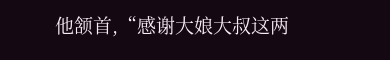他颔首,“感谢大娘大叔这两